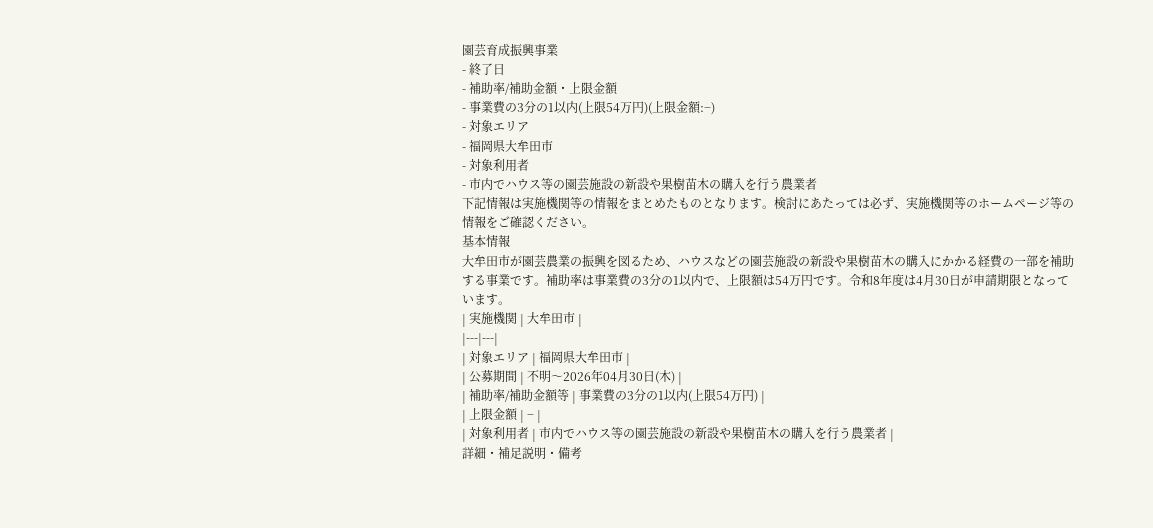園芸育成振興事業
- 終了日
- 補助率/補助金額・上限金額
- 事業費の3分の1以内(上限54万円)(上限金額:−)
- 対象エリア
- 福岡県大牟田市
- 対象利用者
- 市内でハウス等の園芸施設の新設や果樹苗木の購入を行う農業者
下記情報は実施機関等の情報をまとめたものとなります。検討にあたっては必ず、実施機関等のホームページ等の情報をご確認ください。
基本情報
大牟田市が園芸農業の振興を図るため、ハウスなどの園芸施設の新設や果樹苗木の購入にかかる経費の一部を補助する事業です。補助率は事業費の3分の1以内で、上限額は54万円です。令和8年度は4月30日が申請期限となっています。
| 実施機関 | 大牟田市 |
|---|---|
| 対象エリア | 福岡県大牟田市 |
| 公募期間 | 不明〜2026年04月30日(木) |
| 補助率/補助金額等 | 事業費の3分の1以内(上限54万円) |
| 上限金額 | − |
| 対象利用者 | 市内でハウス等の園芸施設の新設や果樹苗木の購入を行う農業者 |
詳細・補足説明・備考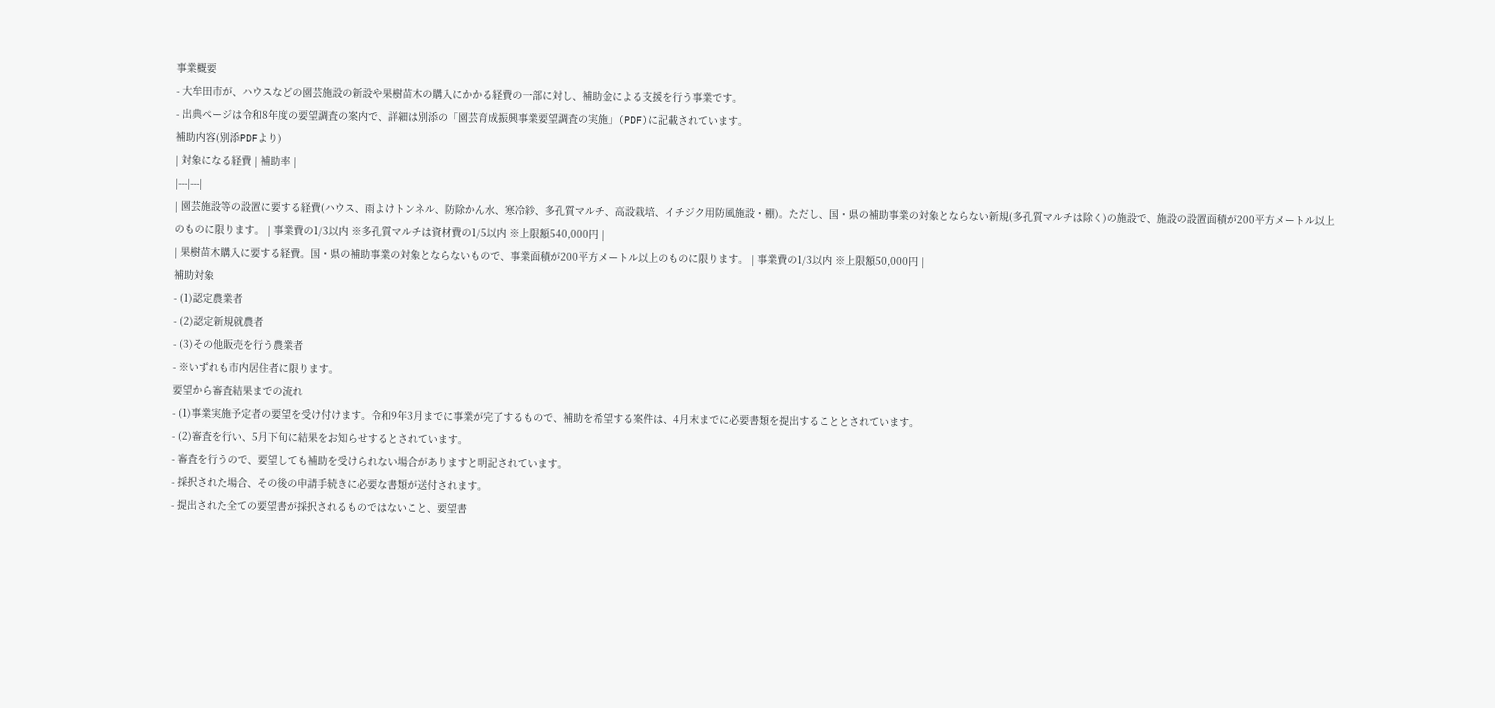事業概要
- 大牟田市が、ハウスなどの園芸施設の新設や果樹苗木の購入にかかる経費の一部に対し、補助金による支援を行う事業です。
- 出典ページは令和8年度の要望調査の案内で、詳細は別添の「園芸育成振興事業要望調査の実施」(PDF)に記載されています。
補助内容(別添PDFより)
| 対象になる経費 | 補助率 |
|---|---|
| 園芸施設等の設置に要する経費(ハウス、雨よけトンネル、防除かん水、寒冷紗、多孔質マルチ、高設栽培、イチジク用防風施設・棚)。ただし、国・県の補助事業の対象とならない新規(多孔質マルチは除く)の施設で、施設の設置面積が200平方メートル以上のものに限ります。 | 事業費の1/3以内 ※多孔質マルチは資材費の1/5以内 ※上限額540,000円 |
| 果樹苗木購入に要する経費。国・県の補助事業の対象とならないもので、事業面積が200平方メートル以上のものに限ります。 | 事業費の1/3以内 ※上限額50,000円 |
補助対象
- (1)認定農業者
- (2)認定新規就農者
- (3)その他販売を行う農業者
- ※いずれも市内居住者に限ります。
要望から審査結果までの流れ
- (1)事業実施予定者の要望を受け付けます。令和9年3月までに事業が完了するもので、補助を希望する案件は、4月末までに必要書類を提出することとされています。
- (2)審査を行い、5月下旬に結果をお知らせするとされています。
- 審査を行うので、要望しても補助を受けられない場合がありますと明記されています。
- 採択された場合、その後の申請手続きに必要な書類が送付されます。
- 提出された全ての要望書が採択されるものではないこと、要望書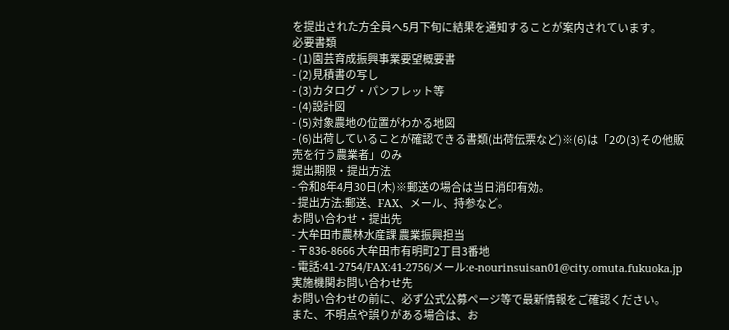を提出された方全員へ5月下旬に結果を通知することが案内されています。
必要書類
- (1)園芸育成振興事業要望概要書
- (2)見積書の写し
- (3)カタログ・パンフレット等
- (4)設計図
- (5)対象農地の位置がわかる地図
- (6)出荷していることが確認できる書類(出荷伝票など)※(6)は「2の(3)その他販売を行う農業者」のみ
提出期限・提出方法
- 令和8年4月30日(木)※郵送の場合は当日消印有効。
- 提出方法:郵送、FAX、メール、持参など。
お問い合わせ・提出先
- 大牟田市農林水産課 農業振興担当
- 〒836-8666 大牟田市有明町2丁目3番地
- 電話:41-2754/FAX:41-2756/メール:e-nourinsuisan01@city.omuta.fukuoka.jp
実施機関お問い合わせ先
お問い合わせの前に、必ず公式公募ページ等で最新情報をご確認ください。
また、不明点や誤りがある場合は、お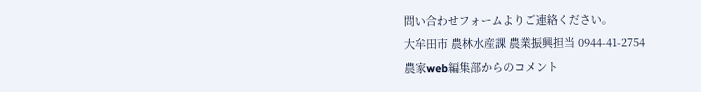問い合わせフォームよりご連絡ください。
大牟田市 農林水産課 農業振興担当 0944-41-2754
農家web編集部からのコメント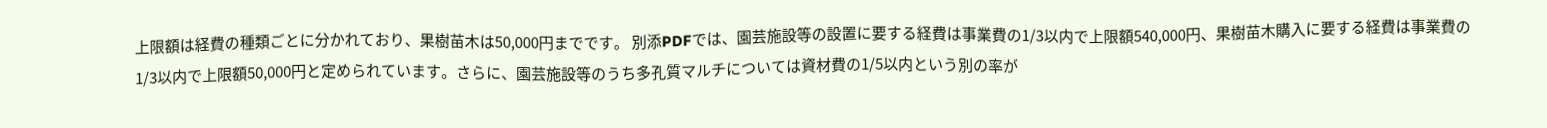上限額は経費の種類ごとに分かれており、果樹苗木は50,000円までです。 別添PDFでは、園芸施設等の設置に要する経費は事業費の1/3以内で上限額540,000円、果樹苗木購入に要する経費は事業費の1/3以内で上限額50,000円と定められています。さらに、園芸施設等のうち多孔質マルチについては資材費の1/5以内という別の率が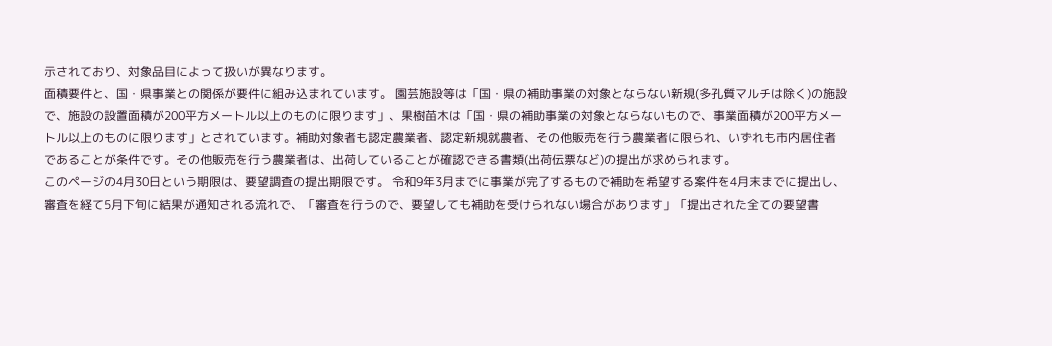示されており、対象品目によって扱いが異なります。
面積要件と、国・県事業との関係が要件に組み込まれています。 園芸施設等は「国・県の補助事業の対象とならない新規(多孔質マルチは除く)の施設で、施設の設置面積が200平方メートル以上のものに限ります」、果樹苗木は「国・県の補助事業の対象とならないもので、事業面積が200平方メートル以上のものに限ります」とされています。補助対象者も認定農業者、認定新規就農者、その他販売を行う農業者に限られ、いずれも市内居住者であることが条件です。その他販売を行う農業者は、出荷していることが確認できる書類(出荷伝票など)の提出が求められます。
このページの4月30日という期限は、要望調査の提出期限です。 令和9年3月までに事業が完了するもので補助を希望する案件を4月末までに提出し、審査を経て5月下旬に結果が通知される流れで、「審査を行うので、要望しても補助を受けられない場合があります」「提出された全ての要望書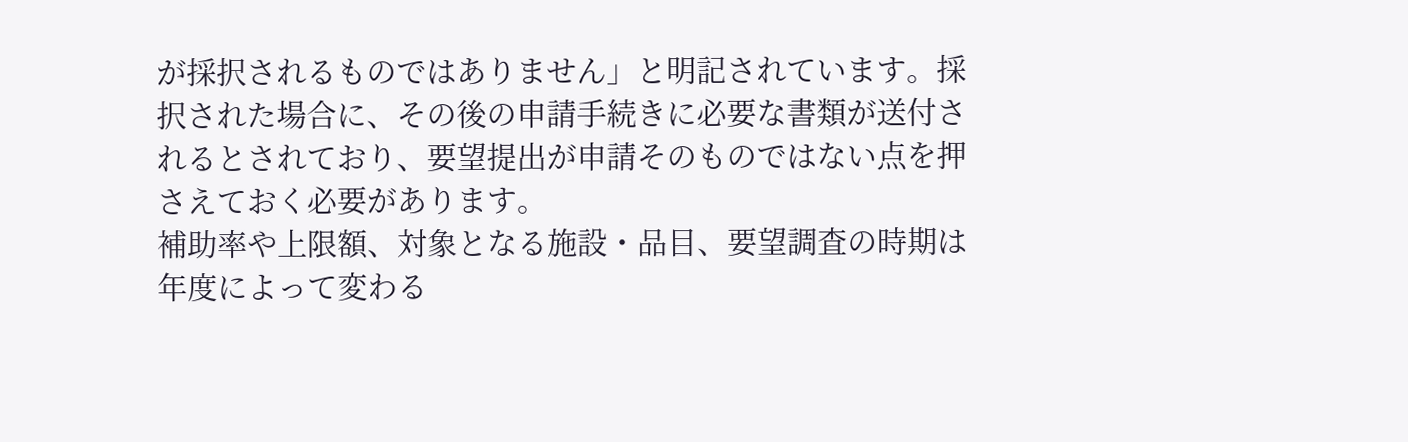が採択されるものではありません」と明記されています。採択された場合に、その後の申請手続きに必要な書類が送付されるとされており、要望提出が申請そのものではない点を押さえておく必要があります。
補助率や上限額、対象となる施設・品目、要望調査の時期は年度によって変わる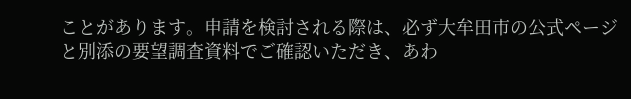ことがあります。申請を検討される際は、必ず大牟田市の公式ページと別添の要望調査資料でご確認いただき、あわ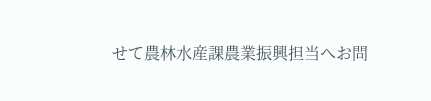せて農林水産課農業振興担当へお問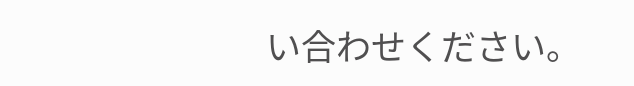い合わせください。